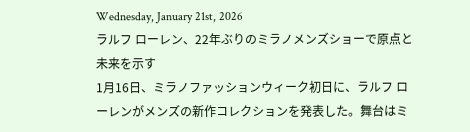Wednesday, January 21st, 2026
ラルフ ローレン、22年ぶりのミラノメンズショーで原点と未来を示す
1月16日、ミラノファッションウィーク初日に、ラルフ ローレンがメンズの新作コレクションを発表した。舞台はミ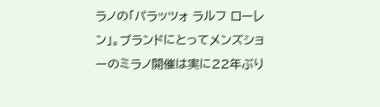ラノの「パラッツォ ラルフ ローレン」。ブランドにとってメンズショーのミラノ開催は実に22年ぶり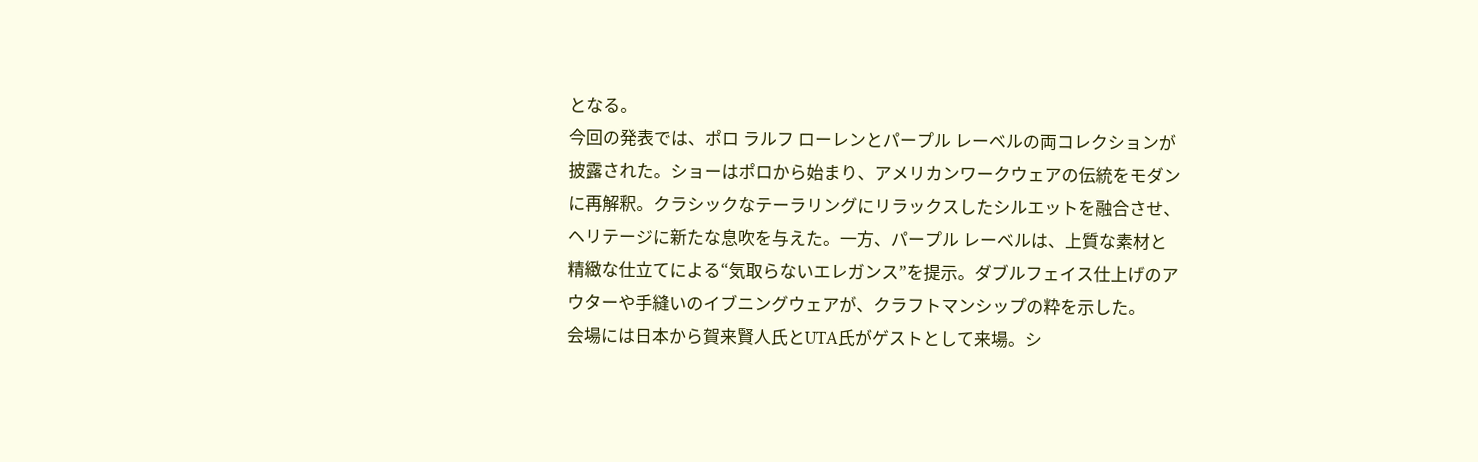となる。
今回の発表では、ポロ ラルフ ローレンとパープル レーベルの両コレクションが披露された。ショーはポロから始まり、アメリカンワークウェアの伝統をモダンに再解釈。クラシックなテーラリングにリラックスしたシルエットを融合させ、ヘリテージに新たな息吹を与えた。一方、パープル レーベルは、上質な素材と精緻な仕立てによる“気取らないエレガンス”を提示。ダブルフェイス仕上げのアウターや手縫いのイブニングウェアが、クラフトマンシップの粋を示した。
会場には日本から賀来賢人氏とUTA氏がゲストとして来場。シ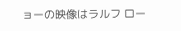ョーの映像はラルフ ロー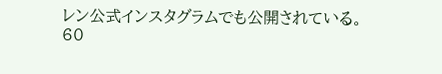レン公式インスタグラムでも公開されている。
60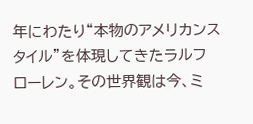年にわたり“本物のアメリカンスタイル”を体現してきたラルフ ローレン。その世界観は今、ミ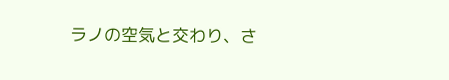ラノの空気と交わり、さ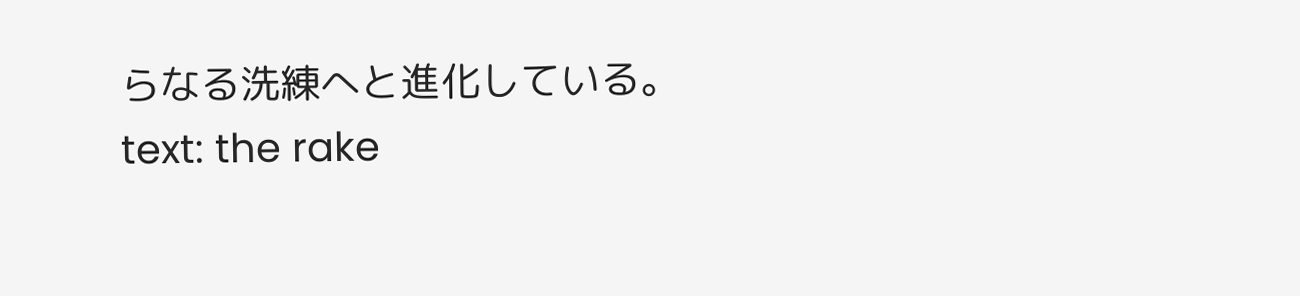らなる洗練へと進化している。
text: the rake